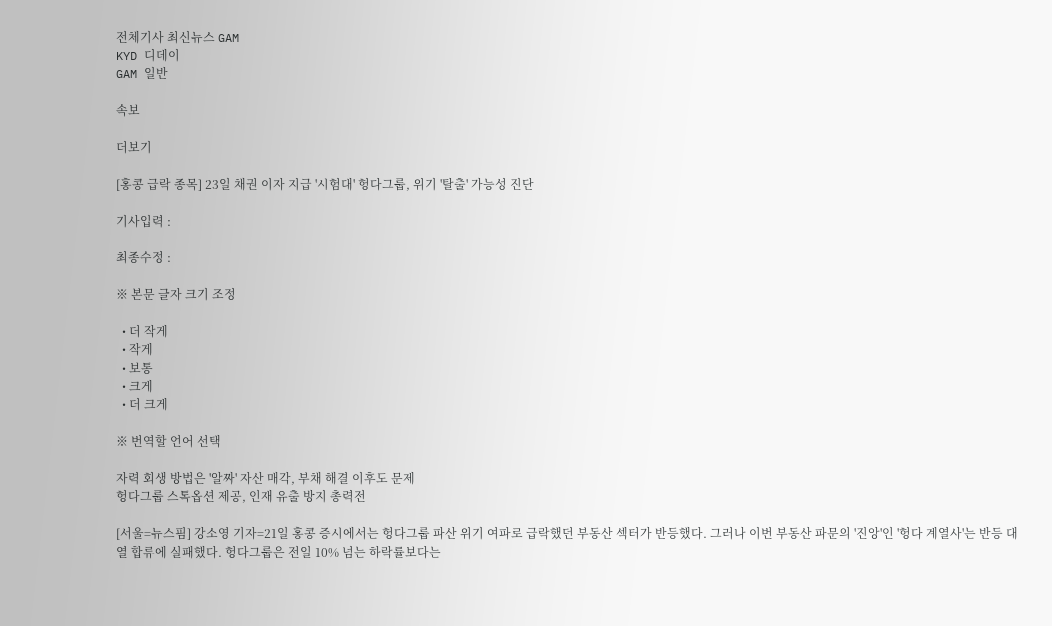전체기사 최신뉴스 GAM
KYD 디데이
GAM 일반

속보

더보기

[홍콩 급락 종목] 23일 채권 이자 지급 '시험대' 헝다그룹, 위기 '탈출' 가능성 진단

기사입력 :

최종수정 :

※ 본문 글자 크기 조정

  • 더 작게
  • 작게
  • 보통
  • 크게
  • 더 크게

※ 번역할 언어 선택

자력 회생 방법은 '알짜' 자산 매각, 부채 해결 이후도 문제
헝다그룹 스톡옵션 제공, 인재 유출 방지 총력전

[서울=뉴스핌] 강소영 기자=21일 홍콩 증시에서는 헝다그룹 파산 위기 여파로 급락했던 부동산 섹터가 반등했다. 그러나 이번 부동산 파문의 '진앙'인 '헝다 계열사'는 반등 대열 합류에 실패했다. 헝다그룹은 전일 10% 넘는 하락률보다는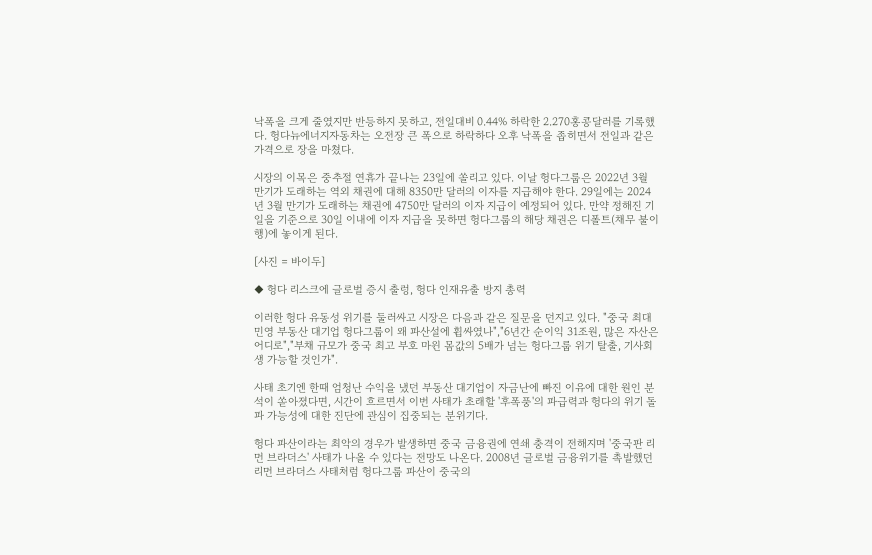낙폭을 크게 줄였지만 반등하지 못하고, 전일대비 0.44% 하락한 2.270홍콩달러를 기록했다. 헝다뉴에너지자동차는 오전장 큰 폭으로 하락하다 오후 낙폭을 좁히면서 전일과 같은 가격으로 장을 마쳤다.

시장의 이목은 중추절 연휴가 끝나는 23일에 쏠리고 있다. 이날 헝다그룹은 2022년 3월 만기가 도래하는 역외 채권에 대해 8350만 달러의 이자를 지급해야 한다. 29일에는 2024년 3월 만기가 도래하는 채권에 4750만 달러의 이자 지급이 예정되어 있다. 만약 정해진 기일을 기준으로 30일 이내에 이자 지급을 못하면 헝다그룹의 해당 채권은 디폴트(채무 불이행)에 놓이게 된다.

[사진 = 바이두]

◆ 헝다 리스크에 글로벌 증시 출렁, 헝다 인재유출 방지 총력

이러한 헝다 유동성 위기를 둘러싸고 시장은 다음과 같은 질문을 던지고 있다. "중국 최대 민영 부동산 대기업 헝다그룹이 왜 파산설에 휩싸였나","6년간 순이익 31조원, 많은 자산은 어디로","부채 규모가 중국 최고 부호 마윈 몸값의 5배가 넘는 헝다그룹 위기 탈출, 기사회생 가능할 것인가".

사태 초기엔 한때 엄청난 수익을 냈던 부동산 대기업이 자금난에 빠진 이유에 대한 원인 분석이 쏟아졌다면, 시간이 흐르면서 이번 사태가 초래할 '후폭풍'의 파급력과 헝다의 위기 돌파 가능성에 대한 진단에 관심이 집중되는 분위기다.

헝다 파산이라는 최악의 경우가 발생하면 중국 금융권에 연쇄 충격이 전해지며 '중국판 리먼 브라더스' 사태가 나올 수 있다는 전망도 나온다. 2008년 글로벌 금융위기를 촉발했던 리먼 브라더스 사태처럼 헝다그룹 파산이 중국의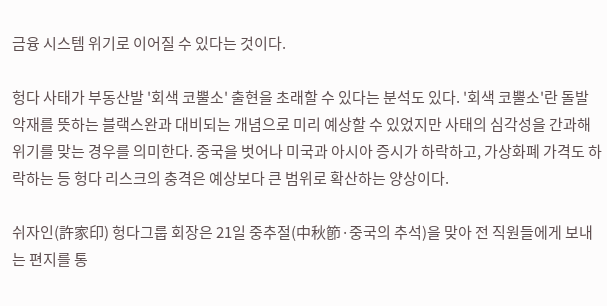금융 시스템 위기로 이어질 수 있다는 것이다.

헝다 사태가 부동산발 '회색 코뿔소' 출현을 초래할 수 있다는 분석도 있다. '회색 코뿔소'란 돌발 악재를 뜻하는 블랙스완과 대비되는 개념으로 미리 예상할 수 있었지만 사태의 심각성을 간과해 위기를 맞는 경우를 의미한다. 중국을 벗어나 미국과 아시아 증시가 하락하고, 가상화폐 가격도 하락하는 등 헝다 리스크의 충격은 예상보다 큰 범위로 확산하는 양상이다.

쉬자인(許家印) 헝다그룹 회장은 21일 중추절(中秋節·중국의 추석)을 맞아 전 직원들에게 보내는 편지를 통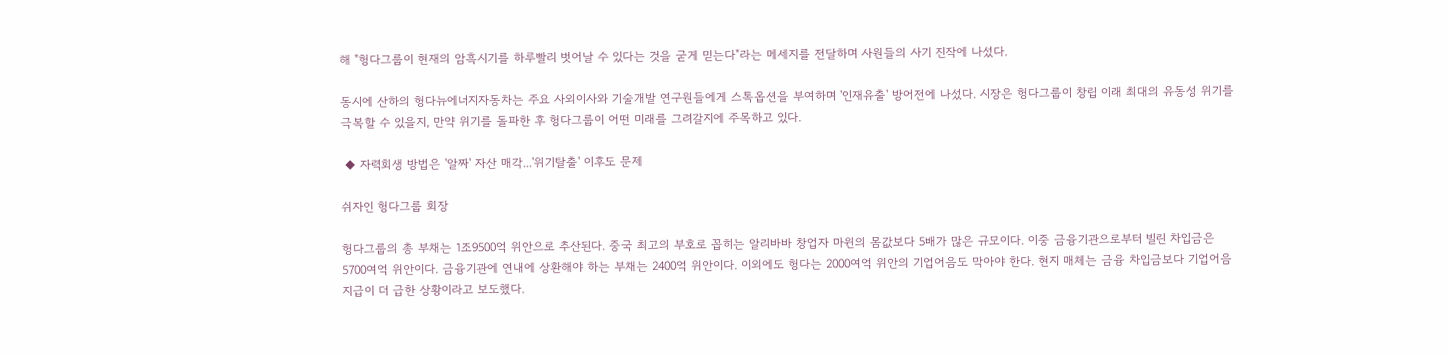해 "헝다그룹이 현재의 암흑시기를 하루빨리 벗어날 수 있다는 것을 굳게 믿는다"라는 메세지를 전달하며 사원들의 사기 진작에 나섰다.

동시에 산하의 헝다뉴에너지자동차는 주요 사외이사와 기술개발 연구원들에게 스톡옵션을 부여하며 '인재유출' 방어전에 나섰다. 시장은 헝다그룹이 창립 이래 최대의 유동성 위기를 극복할 수 있을지, 만약 위기를 돌파한 후 헝다그룹이 어떤 미래를 그려갈지에 주목하고 있다.

 ◆ 자력회생 방법은 '알짜' 자산 매각...'위기탈출' 이후도 문제

쉬자인 헝다그룹 회장

헝다그룹의 총 부채는 1조9500억 위안으로 추산된다. 중국 최고의 부호로 꼽히는 알리바바 창업자 마윈의 몸값보다 5배가 많은 규모이다. 이중 금융기관으로부터 빌린 차입금은  5700여억 위안이다. 금융기관에 연내에 상환해야 하는 부채는 2400억 위안이다. 이외에도 헝다는 2000여억 위안의 기업어음도 막아야 한다. 현지 매체는 금융 차입금보다 기업어음 지급이 더 급한 상황이라고 보도했다.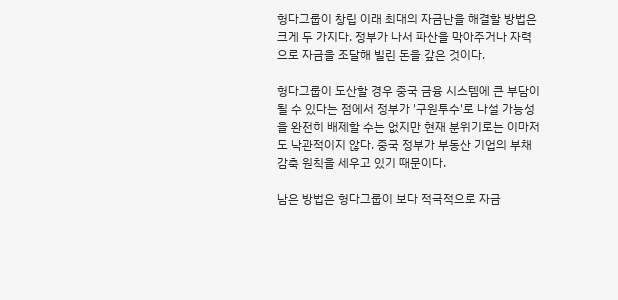헝다그룹이 창립 이래 최대의 자금난을 해결할 방법은 크게 두 가지다. 정부가 나서 파산을 막아주거나 자력으로 자금을 조달해 빌린 돈을 갚은 것이다.

헝다그룹이 도산할 경우 중국 금융 시스템에 큰 부담이 될 수 있다는 점에서 정부가 '구원투수'로 나설 가능성을 완전히 배제할 수는 없지만 현재 분위기로는 이마저도 낙관적이지 않다. 중국 정부가 부동산 기업의 부채 감축 원칙을 세우고 있기 때문이다.

남은 방법은 헝다그룹이 보다 적극적으로 자금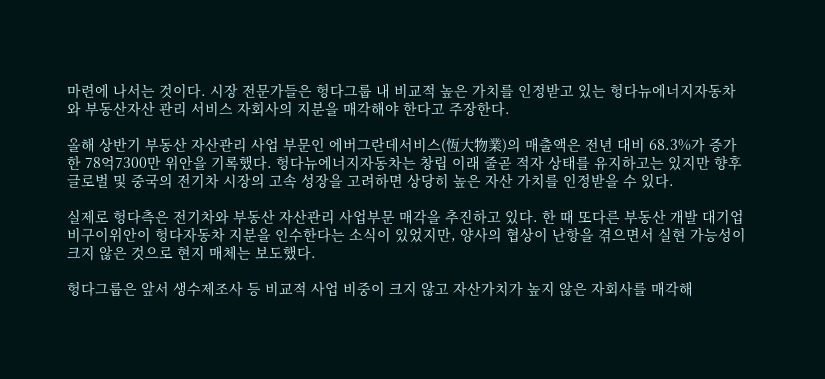마련에 나서는 것이다. 시장 전문가들은 헝다그룹 내 비교적 높은 가치를 인정받고 있는 헝다뉴에너지자동차와 부동산자산 관리 서비스 자회사의 지분을 매각해야 한다고 주장한다.

올해 상반기 부동산 자산관리 사업 부문인 에버그란데서비스(恆大物業)의 매출액은 전년 대비 68.3%가 증가한 78억7300만 위안을 기록했다. 헝다뉴에너지자동차는 창립 이래 줄곧 적자 상태를 유지하고는 있지만 향후 글로벌 및 중국의 전기차 시장의 고속 성장을 고려하면 상당히 높은 자산 가치를 인정받을 수 있다.

실제로 헝다측은 전기차와 부동산 자산관리 사업부문 매각을 추진하고 있다. 한 때 또다른 부동산 개발 대기업 비구이위안이 헝다자동차 지분을 인수한다는 소식이 있었지만, 양사의 협상이 난항을 겪으면서 실현 가능성이 크지 않은 것으로 현지 매체는 보도했다.

헝다그룹은 앞서 생수제조사 등 비교적 사업 비중이 크지 않고 자산가치가 높지 않은 자회사를 매각해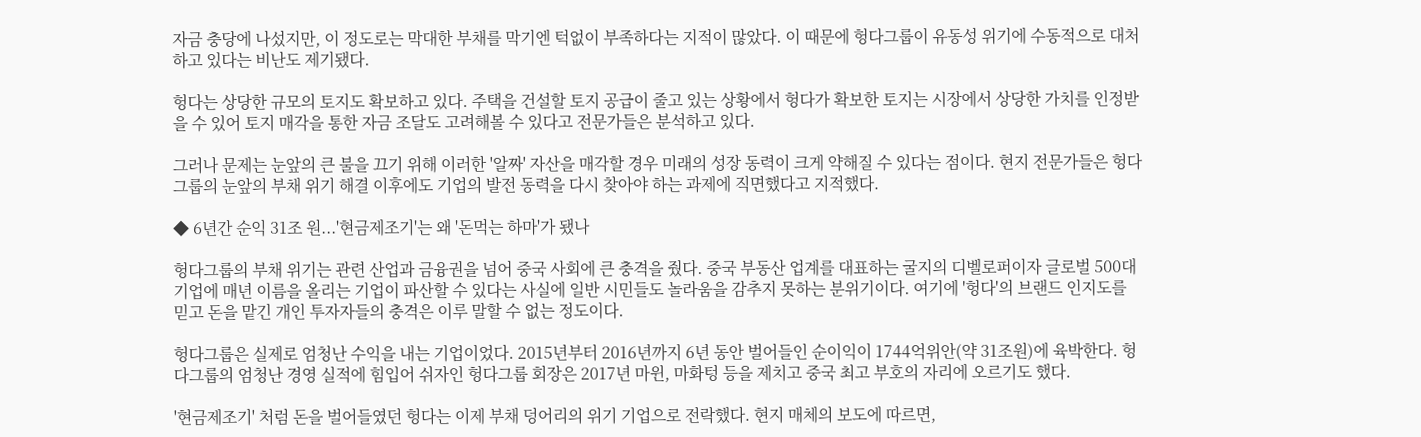자금 충당에 나섰지만, 이 정도로는 막대한 부채를 막기엔 턱없이 부족하다는 지적이 많았다. 이 때문에 헝다그룹이 유동성 위기에 수동적으로 대처하고 있다는 비난도 제기됐다.

헝다는 상당한 규모의 토지도 확보하고 있다. 주택을 건설할 토지 공급이 줄고 있는 상황에서 헝다가 확보한 토지는 시장에서 상당한 가치를 인정받을 수 있어 토지 매각을 통한 자금 조달도 고려해볼 수 있다고 전문가들은 분석하고 있다.

그러나 문제는 눈앞의 큰 불을 끄기 위해 이러한 '알짜' 자산을 매각할 경우 미래의 성장 동력이 크게 약해질 수 있다는 점이다. 현지 전문가들은 헝다그룹의 눈앞의 부채 위기 해결 이후에도 기업의 발전 동력을 다시 찾아야 하는 과제에 직면했다고 지적했다.

◆ 6년간 순익 31조 원...'현금제조기'는 왜 '돈먹는 하마'가 됐나

헝다그룹의 부채 위기는 관련 산업과 금융권을 넘어 중국 사회에 큰 충격을 줬다. 중국 부동산 업계를 대표하는 굴지의 디벨로퍼이자 글로벌 500대 기업에 매년 이름을 올리는 기업이 파산할 수 있다는 사실에 일반 시민들도 놀라움을 감추지 못하는 분위기이다. 여기에 '헝다'의 브랜드 인지도를 믿고 돈을 맡긴 개인 투자자들의 충격은 이루 말할 수 없는 정도이다.

헝다그룹은 실제로 엄청난 수익을 내는 기업이었다. 2015년부터 2016년까지 6년 동안 벌어들인 순이익이 1744억위안(약 31조원)에 육박한다. 헝다그룹의 엄청난 경영 실적에 힘입어 쉬자인 헝다그룹 회장은 2017년 마윈, 마화텅 등을 제치고 중국 최고 부호의 자리에 오르기도 했다.

'현금제조기' 처럼 돈을 벌어들였던 헝다는 이제 부채 덩어리의 위기 기업으로 전락했다. 현지 매체의 보도에 따르면,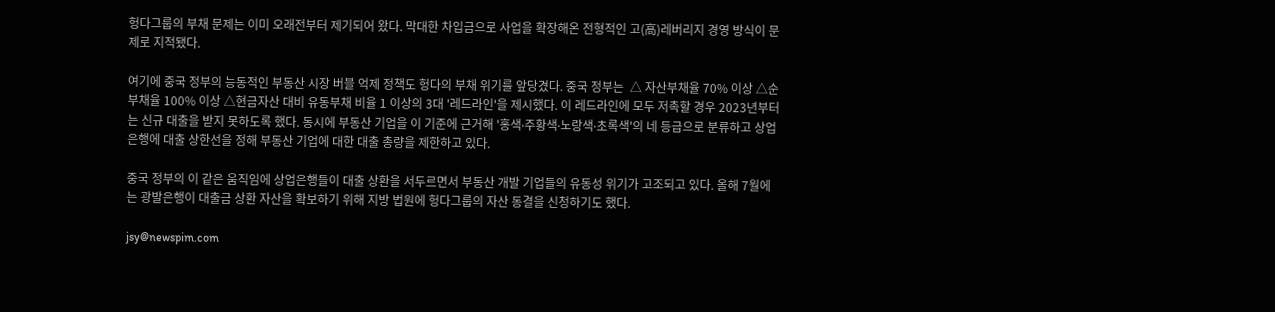헝다그룹의 부채 문제는 이미 오래전부터 제기되어 왔다. 막대한 차입금으로 사업을 확장해온 전형적인 고(高)레버리지 경영 방식이 문제로 지적됐다.

여기에 중국 정부의 능동적인 부동산 시장 버블 억제 정책도 헝다의 부채 위기를 앞당겼다. 중국 정부는  △ 자산부채율 70% 이상 △순부채율 100% 이상 △현금자산 대비 유동부채 비율 1 이상의 3대 '레드라인'을 제시했다. 이 레드라인에 모두 저촉할 경우 2023년부터는 신규 대출을 받지 못하도록 했다. 동시에 부동산 기업을 이 기준에 근거해 '홍색∙주황색∙노랑색∙초록색'의 네 등급으로 분류하고 상업은행에 대출 상한선을 정해 부동산 기업에 대한 대출 총량을 제한하고 있다.

중국 정부의 이 같은 움직임에 상업은행들이 대출 상환을 서두르면서 부동산 개발 기업들의 유동성 위기가 고조되고 있다. 올해 7월에는 광발은행이 대출금 상환 자산을 확보하기 위해 지방 법원에 헝다그룹의 자산 동결을 신청하기도 했다.

jsy@newspim.com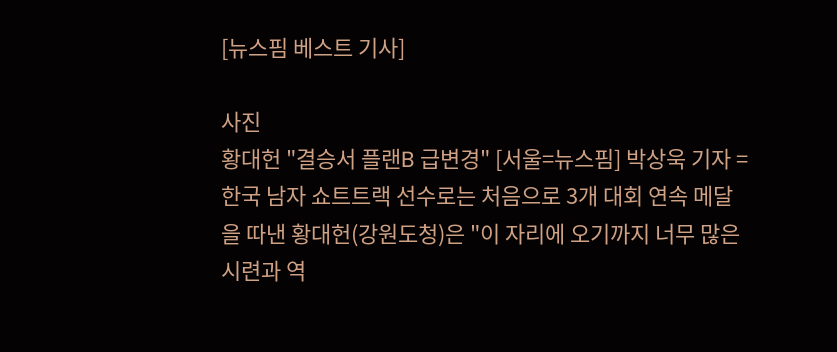[뉴스핌 베스트 기사]

사진
황대헌 "결승서 플랜B 급변경" [서울=뉴스핌] 박상욱 기자 = 한국 남자 쇼트트랙 선수로는 처음으로 3개 대회 연속 메달을 따낸 황대헌(강원도청)은 "이 자리에 오기까지 너무 많은 시련과 역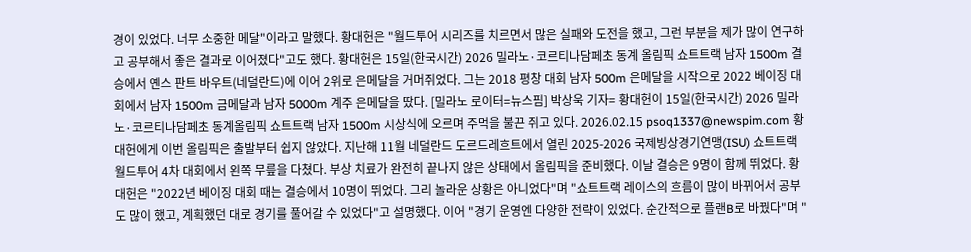경이 있었다. 너무 소중한 메달"이라고 말했다. 황대헌은 "월드투어 시리즈를 치르면서 많은 실패와 도전을 했고, 그런 부분을 제가 많이 연구하고 공부해서 좋은 결과로 이어졌다"고도 했다. 황대헌은 15일(한국시간) 2026 밀라노·코르티나담페초 동계 올림픽 쇼트트랙 남자 1500m 결승에서 옌스 판트 바우트(네덜란드)에 이어 2위로 은메달을 거머쥐었다. 그는 2018 평창 대회 남자 500m 은메달을 시작으로 2022 베이징 대회에서 남자 1500m 금메달과 남자 5000m 계주 은메달을 땄다. [밀라노 로이터=뉴스핌] 박상욱 기자= 황대헌이 15일(한국시간) 2026 밀라노·코르티나담페초 동계올림픽 쇼트트랙 남자 1500m 시상식에 오르며 주먹을 불끈 쥐고 있다. 2026.02.15 psoq1337@newspim.com 황대헌에게 이번 올림픽은 출발부터 쉽지 않았다. 지난해 11월 네덜란드 도르드레흐트에서 열린 2025-2026 국제빙상경기연맹(ISU) 쇼트트랙 월드투어 4차 대회에서 왼쪽 무릎을 다쳤다. 부상 치료가 완전히 끝나지 않은 상태에서 올림픽을 준비했다. 이날 결승은 9명이 함께 뛰었다. 황대헌은 "2022년 베이징 대회 때는 결승에서 10명이 뛰었다. 그리 놀라운 상황은 아니었다"며 "쇼트트랙 레이스의 흐름이 많이 바뀌어서 공부도 많이 했고, 계획했던 대로 경기를 풀어갈 수 있었다"고 설명했다. 이어 "경기 운영엔 다양한 전략이 있었다. 순간적으로 플랜B로 바꿨다"며 "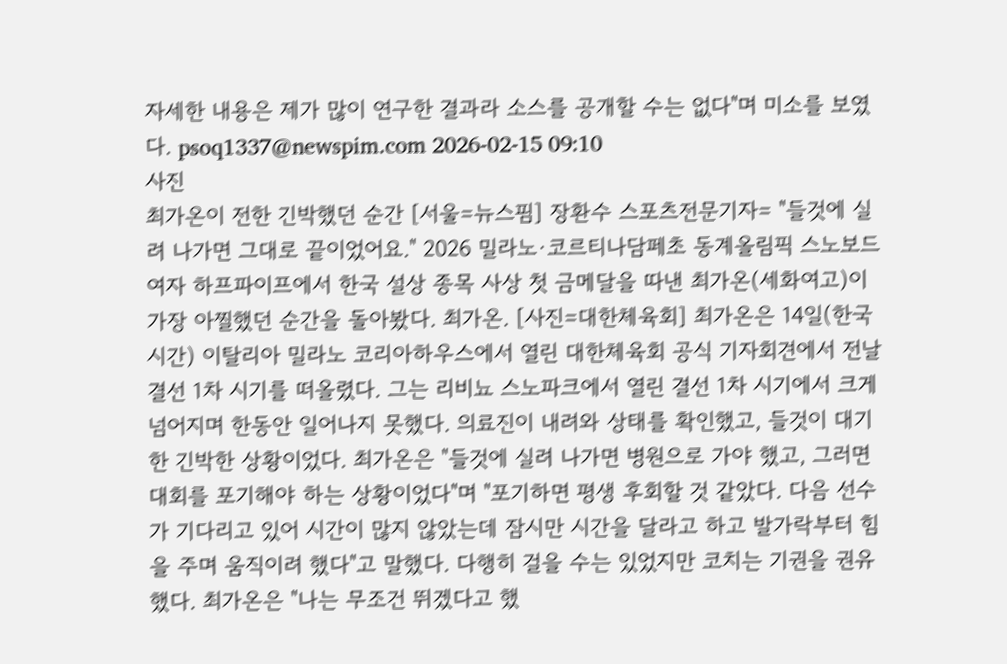자세한 내용은 제가 많이 연구한 결과라 소스를 공개할 수는 없다"며 미소를 보였다. psoq1337@newspim.com 2026-02-15 09:10
사진
최가온이 전한 긴박했던 순간 [서울=뉴스핌] 장환수 스포츠전문기자= "들것에 실려 나가면 그대로 끝이었어요." 2026 밀라노·코르티나담페초 동계올림픽 스노보드 여자 하프파이프에서 한국 설상 종목 사상 첫 금메달을 따낸 최가온(세화여고)이 가장 아찔했던 순간을 돌아봤다. 최가온. [사진=대한체육회] 최가온은 14일(한국시간) 이탈리아 밀라노 코리아하우스에서 열린 대한체육회 공식 기자회견에서 전날 결선 1차 시기를 떠올렸다. 그는 리비뇨 스노파크에서 열린 결선 1차 시기에서 크게 넘어지며 한동안 일어나지 못했다. 의료진이 내려와 상태를 확인했고, 들것이 대기한 긴박한 상황이었다. 최가온은 "들것에 실려 나가면 병원으로 가야 했고, 그러면 대회를 포기해야 하는 상황이었다"며 "포기하면 평생 후회할 것 같았다. 다음 선수가 기다리고 있어 시간이 많지 않았는데 잠시만 시간을 달라고 하고 발가락부터 힘을 주며 움직이려 했다"고 말했다. 다행히 걸을 수는 있었지만 코치는 기권을 권유했다. 최가온은 "나는 무조건 뛰겠다고 했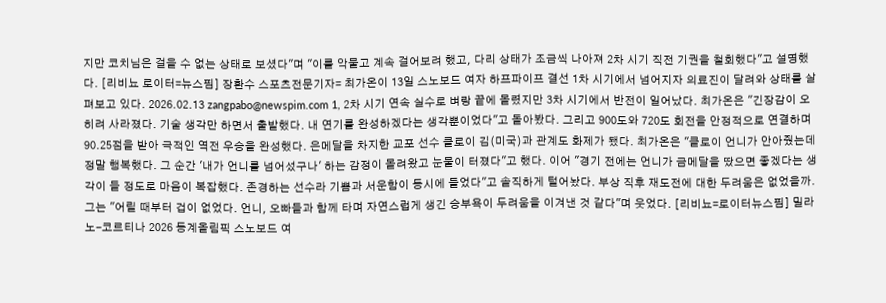지만 코치님은 걸을 수 없는 상태로 보셨다"며 "이를 악물고 계속 걸어보려 했고, 다리 상태가 조금씩 나아져 2차 시기 직전 기권을 철회했다"고 설명했다. [리비뇨 로이터=뉴스핌] 장환수 스포츠전문기자= 최가온이 13일 스노보드 여자 하프파이프 결선 1차 시기에서 넘어지자 의료진이 달려와 상태를 살펴보고 있다. 2026.02.13 zangpabo@newspim.com 1, 2차 시기 연속 실수로 벼랑 끝에 몰렸지만 3차 시기에서 반전이 일어났다. 최가온은 "긴장감이 오히려 사라졌다. 기술 생각만 하면서 출발했다. 내 연기를 완성하겠다는 생각뿐이었다"고 돌아봤다. 그리고 900도와 720도 회전을 안정적으로 연결하며 90.25점을 받아 극적인 역전 우승을 완성했다. 은메달을 차지한 교포 선수 클로이 김(미국)과 관계도 화제가 됐다. 최가온은 "클로이 언니가 안아줬는데 정말 행복했다. 그 순간 '내가 언니를 넘어섰구나' 하는 감정이 몰려왔고 눈물이 터졌다"고 했다. 이어 "경기 전에는 언니가 금메달을 땄으면 좋겠다는 생각이 들 정도로 마음이 복잡했다. 존경하는 선수라 기쁨과 서운함이 동시에 들었다"고 솔직하게 털어놨다. 부상 직후 재도전에 대한 두려움은 없었을까. 그는 "어릴 때부터 겁이 없었다. 언니, 오빠들과 함께 타며 자연스럽게 생긴 승부욕이 두려움을 이겨낸 것 같다"며 웃었다. [리비뇨=로이터뉴스핌] 밀라노-코르티나 2026 동계올림픽 스노보드 여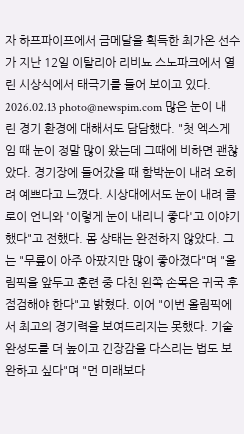자 하프파이프에서 금메달을 획득한 최가온 선수가 지난 12일 이탈리아 리비뇨 스노파크에서 열린 시상식에서 태극기를 들어 보이고 있다. 2026.02.13 photo@newspim.com 많은 눈이 내린 경기 환경에 대해서도 담담했다. "첫 엑스게임 때 눈이 정말 많이 왔는데 그때에 비하면 괜찮았다. 경기장에 들어갔을 때 함박눈이 내려 오히려 예쁘다고 느꼈다. 시상대에서도 눈이 내려 클로이 언니와 '이렇게 눈이 내리니 좋다'고 이야기했다"고 전했다. 몸 상태는 완전하지 않았다. 그는 "무릎이 아주 아팠지만 많이 좋아졌다"며 "올림픽을 앞두고 훈련 중 다친 왼쪽 손목은 귀국 후 점검해야 한다"고 밝혔다. 이어 "이번 올림픽에서 최고의 경기력을 보여드리지는 못했다. 기술 완성도를 더 높이고 긴장감을 다스리는 법도 보완하고 싶다"며 "먼 미래보다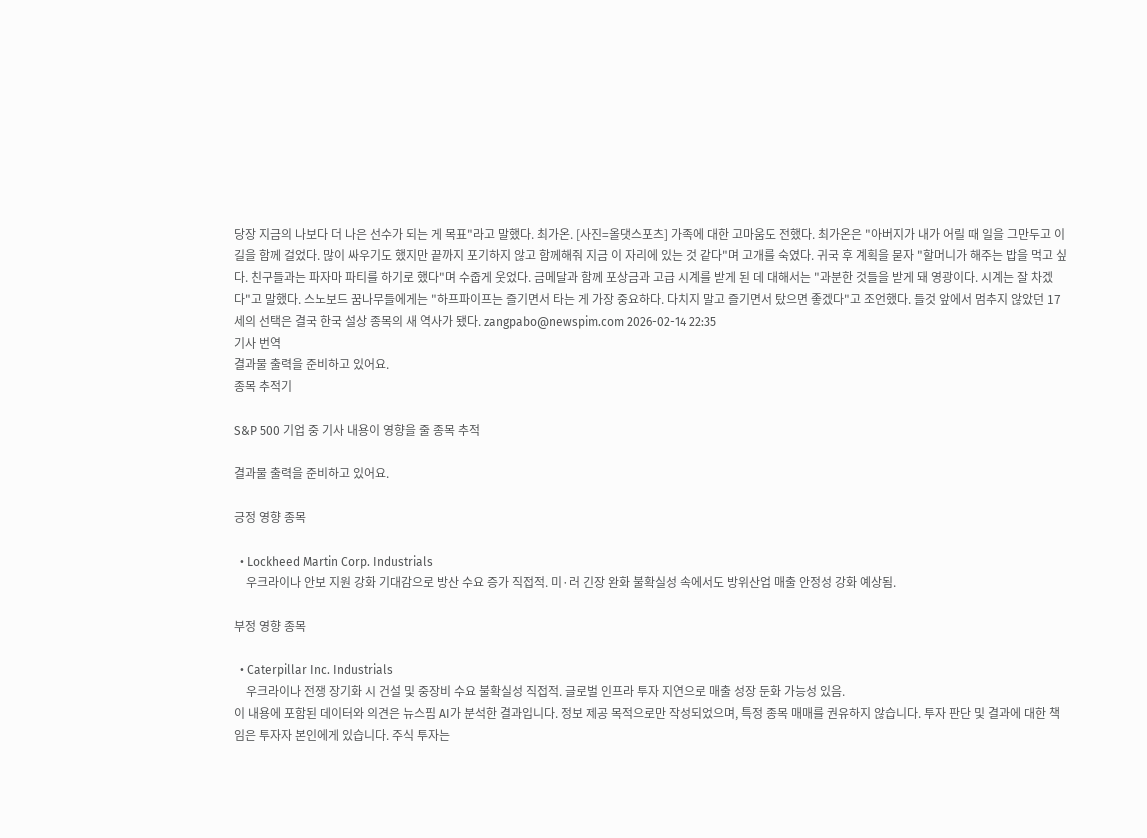당장 지금의 나보다 더 나은 선수가 되는 게 목표"라고 말했다. 최가온. [사진=올댓스포츠] 가족에 대한 고마움도 전했다. 최가온은 "아버지가 내가 어릴 때 일을 그만두고 이 길을 함께 걸었다. 많이 싸우기도 했지만 끝까지 포기하지 않고 함께해줘 지금 이 자리에 있는 것 같다"며 고개를 숙였다. 귀국 후 계획을 묻자 "할머니가 해주는 밥을 먹고 싶다. 친구들과는 파자마 파티를 하기로 했다"며 수줍게 웃었다. 금메달과 함께 포상금과 고급 시계를 받게 된 데 대해서는 "과분한 것들을 받게 돼 영광이다. 시계는 잘 차겠다"고 말했다. 스노보드 꿈나무들에게는 "하프파이프는 즐기면서 타는 게 가장 중요하다. 다치지 말고 즐기면서 탔으면 좋겠다"고 조언했다. 들것 앞에서 멈추지 않았던 17세의 선택은 결국 한국 설상 종목의 새 역사가 됐다. zangpabo@newspim.com 2026-02-14 22:35
기사 번역
결과물 출력을 준비하고 있어요.
종목 추적기

S&P 500 기업 중 기사 내용이 영향을 줄 종목 추적

결과물 출력을 준비하고 있어요.

긍정 영향 종목

  • Lockheed Martin Corp. Industrials
    우크라이나 안보 지원 강화 기대감으로 방산 수요 증가 직접적. 미·러 긴장 완화 불확실성 속에서도 방위산업 매출 안정성 강화 예상됨.

부정 영향 종목

  • Caterpillar Inc. Industrials
    우크라이나 전쟁 장기화 시 건설 및 중장비 수요 불확실성 직접적. 글로벌 인프라 투자 지연으로 매출 성장 둔화 가능성 있음.
이 내용에 포함된 데이터와 의견은 뉴스핌 AI가 분석한 결과입니다. 정보 제공 목적으로만 작성되었으며, 특정 종목 매매를 권유하지 않습니다. 투자 판단 및 결과에 대한 책임은 투자자 본인에게 있습니다. 주식 투자는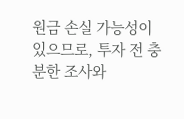원금 손실 가능성이 있으므로, 투자 전 충분한 조사와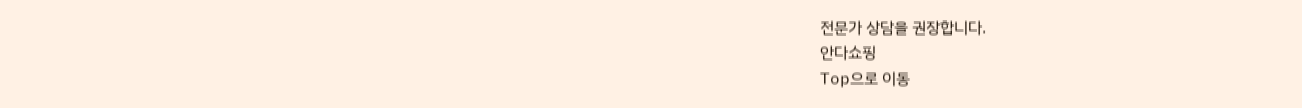전문가 상담을 권장합니다.
안다쇼핑
Top으로 이동